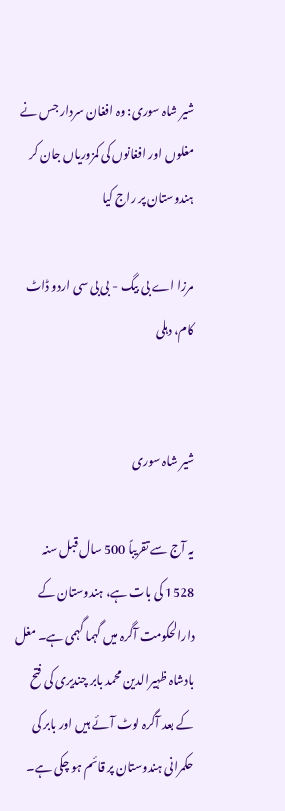شیر شاہ سوری: وہ افغان سردار جس نے مغلوں اور افغانوں کی کمزوریاں جان کر ہندوستان پر راج کیا

مرزا اے بی بیگ - بی بی سی اردو ڈاٹ کام، دہلی


شیر شاہ سوری

یہ آج سے تقریباً 500 سال قبل سنہ 1528 کی بات ہے، ہندوستان کے دارالحکومت آگرہ میں گہما گہمی ہے۔ مغل بادشاہ ظہیرالدین محمد بابر چندیری کی فتح کے بعد آگرہ لوٹ آئے ہیں اور بابر کی حکمرانی ہندوستان پر قائم ہو چکی ہے۔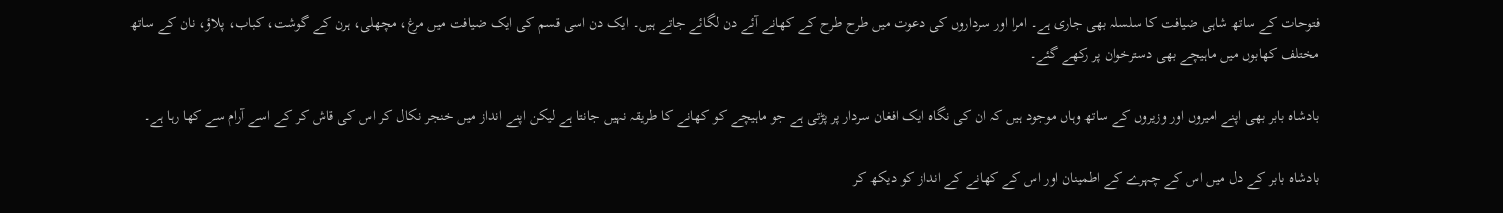فتوحات کے ساتھ شاہی ضیافت کا سلسلہ بھی جاری ہے۔ امرا اور سرداروں کی دعوت میں طرح طرح کے کھانے آئے دن لگائے جاتے ہیں۔ ایک دن اسی قسم کی ایک ضیافت میں مرغ، مچھلی، ہرن کے گوشت، کباب، پلاؤ، نان کے ساتھ مختلف کھابوں میں ماہیچے بھی دسترخوان پر رکھے گئے۔

بادشاہ بابر بھی اپنے امیروں اور وزیروں کے ساتھ وہاں موجود ہیں کہ ان کی نگاہ ایک افغان سردار پر پڑتی ہے جو ماہیچے کو کھانے کا طریقہ نہیں جانتا ہے لیکن اپنے انداز میں خنجر نکال کر اس کی قاش کر کے اسے آرام سے کھا رہا ہے۔

بادشاہ بابر کے دل میں اس کے چہرے کے اطمینان اور اس کے کھانے کے انداز کو دیکھ کر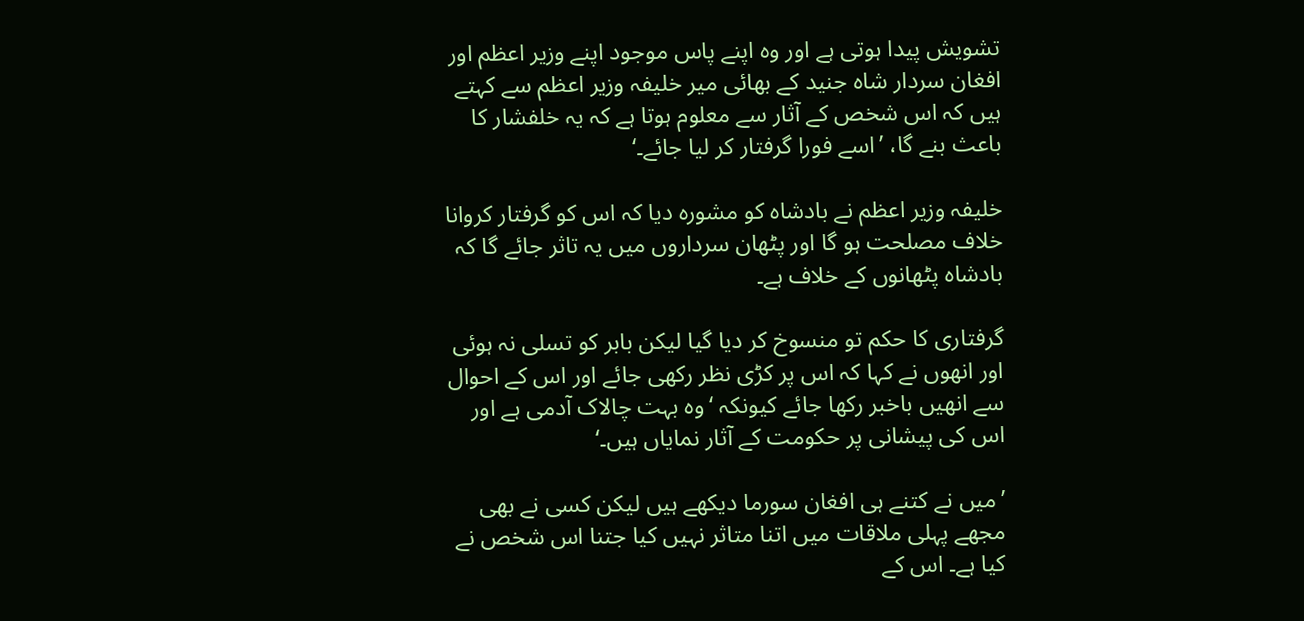تشویش پیدا ہوتی ہے اور وہ اپنے پاس موجود اپنے وزیر اعظم اور افغان سردار شاہ جنید کے بھائی میر خلیفہ وزیر اعظم سے کہتے ہیں کہ اس شخص کے آثار سے معلوم ہوتا ہے کہ یہ خلفشار کا باعث بنے گا، ’اسے فورا گرفتار کر لیا جائے۔‘

خلیفہ وزیر اعظم نے بادشاہ کو مشورہ دیا کہ اس کو گرفتار کروانا خلاف مصلحت ہو گا اور پٹھان سرداروں میں یہ تاثر جائے گا کہ بادشاہ پٹھانوں کے خلاف ہے۔

گرفتاری کا حکم تو منسوخ کر دیا گیا لیکن بابر کو تسلی نہ ہوئی اور انھوں نے کہا کہ اس پر کڑی نظر رکھی جائے اور اس کے احوال سے انھیں باخبر رکھا جائے کیونکہ ‘وہ بہت چالاک آدمی ہے اور اس کی پیشانی پر حکومت کے آثار نمایاں ہیں۔‘

’میں نے کتنے ہی افغان سورما دیکھے ہیں لیکن کسی نے بھی مجھے پہلی ملاقات میں اتنا متاثر نہیں کیا جتنا اس شخص نے کیا ہے۔ اس کے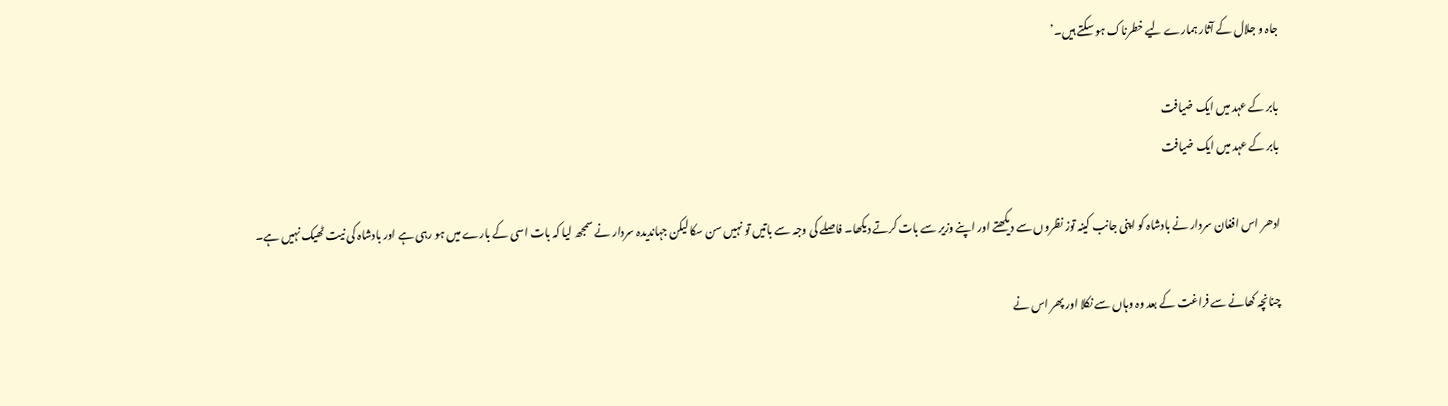جاہ و جلال کے آثار ہمارے لیے خطرناک ہو سکتے ہیں۔’

بابر کے عہد میں ایک ضیافت
بابر کے عہد میں ایک ضیافت

ادھر اس افغان سردار نے بادشاہ کو اپنی جانب کینہ توز نظروں سے دیکھتے اور اپنے وزیر سے بات کرتے دیکھا۔ فاصلے کی وجہ سے باتیں تو نہیں سن سکا لیکن جہاندیدہ سردار نے سمجھ لیا کہ بات اسی کے بارے میں ہو رہی ہے اور بادشاہ کی نیت ٹھیک نہیں ہے۔

چنانچہ کھانے سے فراغت کے بعد وہ وہاں سے نکلا اور پھر اس نے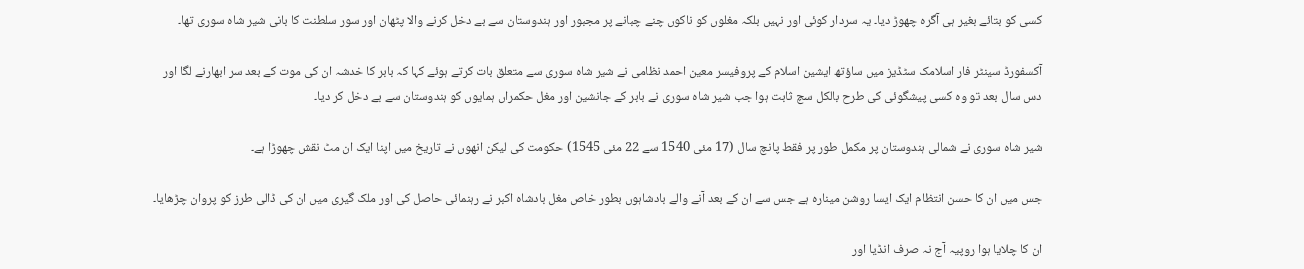کسی کو بتائے بغیر ہی آگرہ چھوڑ دیا۔ یہ سردار کوئی اور نہیں بلکہ مغلوں کو ناکوں چنے چبانے پر مجبور اور ہندوستان سے بے دخل کرنے والا پٹھان اور سور سلطنت کا بانی شیر شاہ سوری تھا۔

آکسفورڈ سینٹر فار اسلامک سٹڈیز میں ساؤتھ ایشین اسلام کے پروفیسر معین احمد نظامی نے شیر شاہ سوری سے متعلق بات کرتے ہوئے کہا کہ بابر کا خدشہ ان کی موت کے بعد سر ابھارنے لگا اور دس سال بعد تو وہ کسی پیشگوئی کی طرح بالکل سچ ثابت ہوا جب شیر شاہ سوری نے بابر کے جانشین اور مغل حکمراں ہمایوں کو ہندوستان سے بے دخل کر دیا۔

شیر شاہ سوری نے شمالی ہندوستان پر مکمل طور پر فقط پانچ سال (17 مئی 1540 سے 22 مئی 1545) حکومت کی لیکن انھوں نے تاریخ میں اپنا ایک ان مٹ نقش چھوڑا ہے۔

جس میں ان کا حسن انتظام ایک ایسا روشن مینارہ ہے جس سے ان کے بعد آنے والے بادشاہوں بطور خاص مغل بادشاہ اکبر نے رہنمائی حاصل کی اور ملک گیری میں ان کی ڈالی طرز کو پروان چڑھایا۔

ان کا چلایا ہوا روپیہ آج نہ صرف انڈیا اور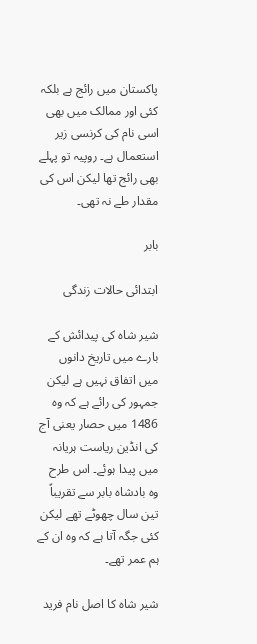پاکستان میں رائج ہے بلکہ کئی اور ممالک میں بھی اسی نام کی کرنسی زیر استعمال ہے۔ روپیہ تو پہلے بھی رائج تھا لیکن اس کی مقدار طے نہ تھی۔

بابر

ابتدائی حالات زندگی

شیر شاہ کی پیدائش کے بارے میں تاریخ دانوں میں اتفاق نہیں ہے لیکن جمہور کی رائے ہے کہ وہ 1486 میں حصار یعنی آج کی انڈین ریاست ہریانہ میں پیدا ہوئے۔ اس طرح وہ بادشاہ بابر سے تقریباً تین سال چھوٹے تھے لیکن کئی جگہ آتا ہے کہ وہ ان کے ہم عمر تھے۔

شیر شاہ کا اصل نام فرید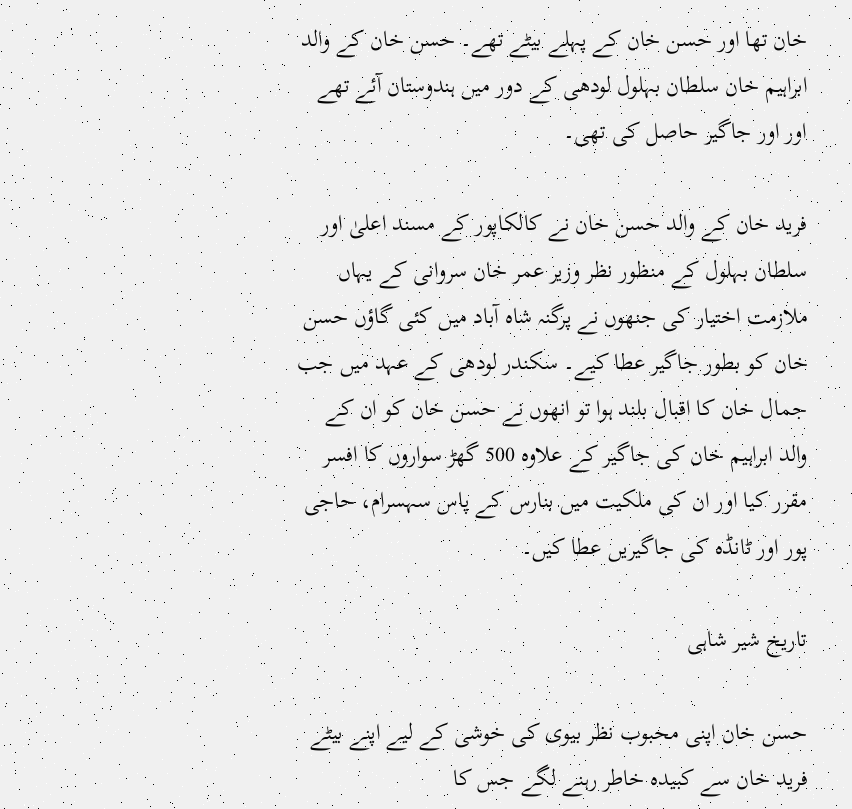خان تھا اور حسن خان کے پہلے بیٹے تھے۔ حسن خان کے والد ابراہیم خان سلطان بہلول لودھی کے دور میں ہندوستان آئے تھے اور اور جاگیر حاصل کی تھی۔

فرید خان کے والد حسن خان نے کالکاپور کے مسند اعلیٰ اور سلطان بہلول کے منظور نظر وزیر عمر خان سروانی کے یہاں ملازمت اختیار کی جنھوں نے پرگنہ شاہ آباد میں کئی گاؤں حسن خان کو بطور جاگیر عطا کیے۔ سکندر لودھی کے عہد میں جب جمال خان کا اقبال بلند ہوا تو انھوں نے حسن خان کو ان کے والد ابراہیم خان کی جاگیر کے علاوہ 500 گھڑ سواروں کا افسر مقرر کیا اور ان کی ملکیت میں بنارس کے پاس سہسرام، حاجی پور اور ٹانڈہ کی جاگیریں عطا کیں۔

تاریخ شیر شاہی

حسن خان اپنی محبوب نظر بیوی کی خوشی کے لیے اپنے بیٹے فرید خان سے کبیدہ خاطر رہنے لگے جس کا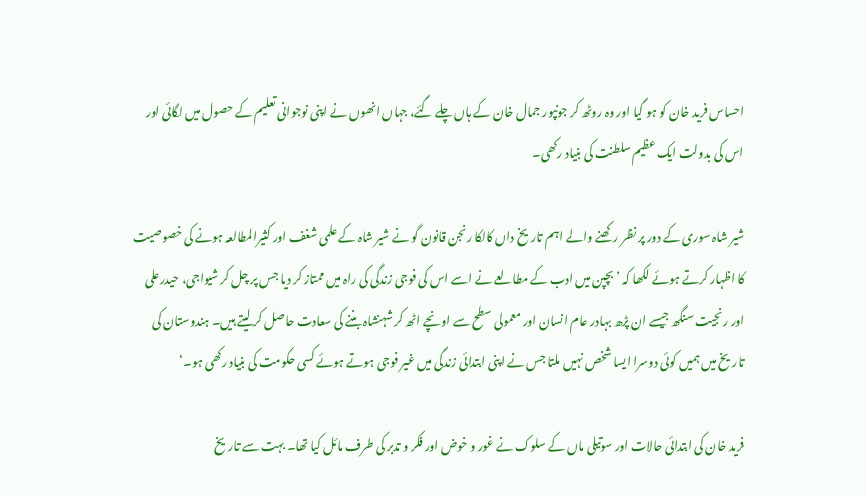احساس فرید خان کو ہو گیا اور وہ روٹھ کر جونپور جمال خان کے ہاں چلے گئے، جہاں انھوں نے اپنی نوجوانی تعلیم کے حصول میں لگائی اور اس کی بدولت ایک عظیم سلطنت کی بنیاد رکھی۔

شیر شاہ سوری کے دور پر نظر رکھنے والے اہم تاریخ داں کالکا رنجن قانون گو نے شیر شاہ کے علمی شغف اور کثیرالمطالعہ ہونے کی خصوصیت کا اظہار کرتے ہوئے لکھا کہ ’بچپن میں ادب کے مطالعے نے اسے اس کی فوجی زندگی کی راہ میں ممتاز کر دیا جس پر چل کر شیواجی، حیدرعلی اور رنجیت سنگھ جیسے ان پڑھ بہادر عام انسان اور معمولی سطح سے اونچے اٹھ کر شہنشاہ بننے کی سعادت حاصل کر لیتے ہیں۔ ہندوستان کی تاریخ میں ہمیں کوئی دوسرا ایسا شخص نہیں ملتا جس نے اپنی ابتدائی زندگی میں غیر فوجی ہوتے ہوئے کسی حکومت کی بنیاد رکھی ہو۔‘

فرید خان کی ابتدائی حالات اور سوتیلی ماں کے سلوک نے غور و خوض اور فکر و تدبر کی طرف مائل کیا تھا۔ بہت سے تاریخ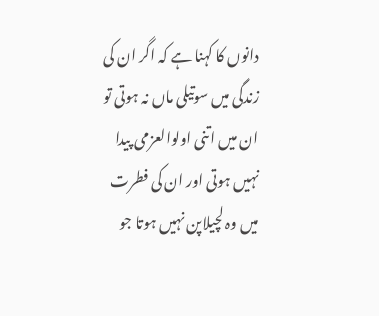دانوں کا کہنا ہے کہ اگر ان کی زندگی میں سوتیلی ماں نہ ہوتی تو ان میں اتنی اولوالعزمی پیدا نہیں ہوتی اور ان کی فطرت میں وہ لچیلاپن نہیں ہوتا جو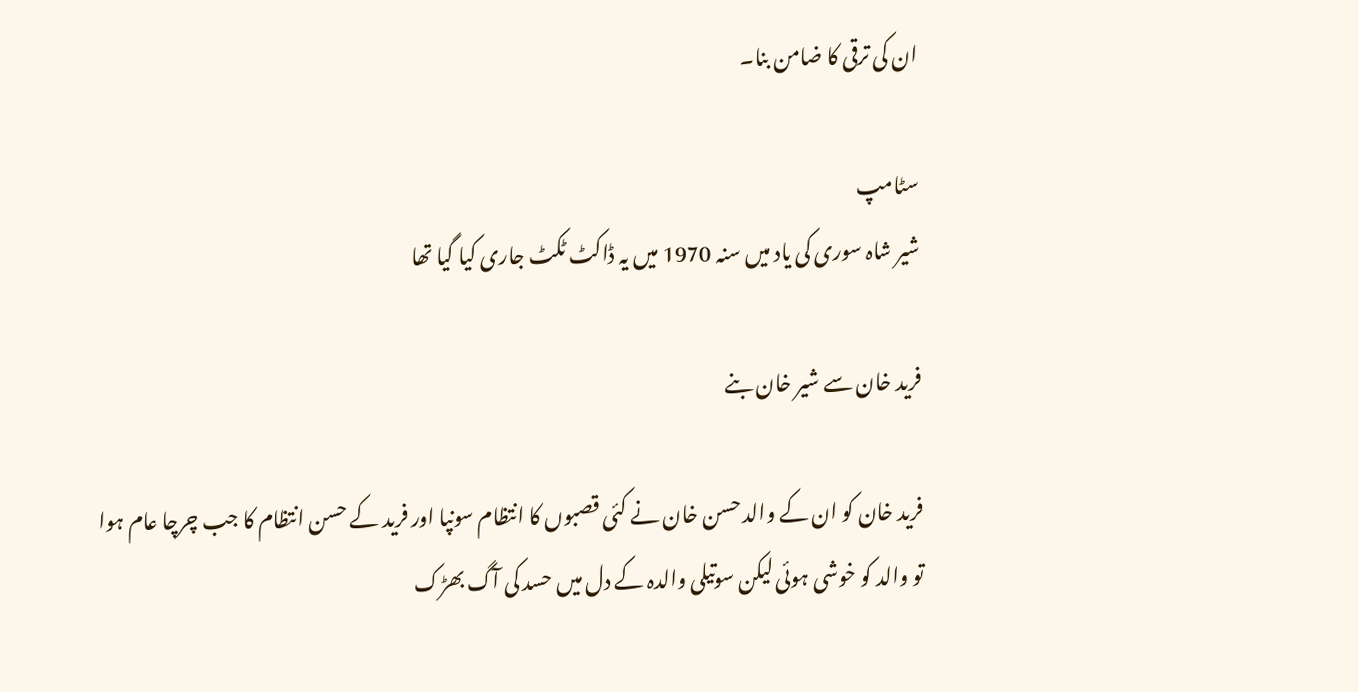ان کی ترقی کا ضامن بنا۔

سٹامپ
شیر شاہ سوری کی یاد میں سنہ 1970 میں یہ ڈاکٹ ٹکٹ جاری کیا گیا تھا

فرید خان سے شیر خان بنے

فرید خان کو ان کے والد حسن خان نے کئی قصبوں کا انتظام سونپا اور فرید کے حسن انتظام کا جب چرچا عام ہوا تو والد کو خوشی ہوئی لیکن سوتیلی والدہ کے دل میں حسد کی آگ بھڑک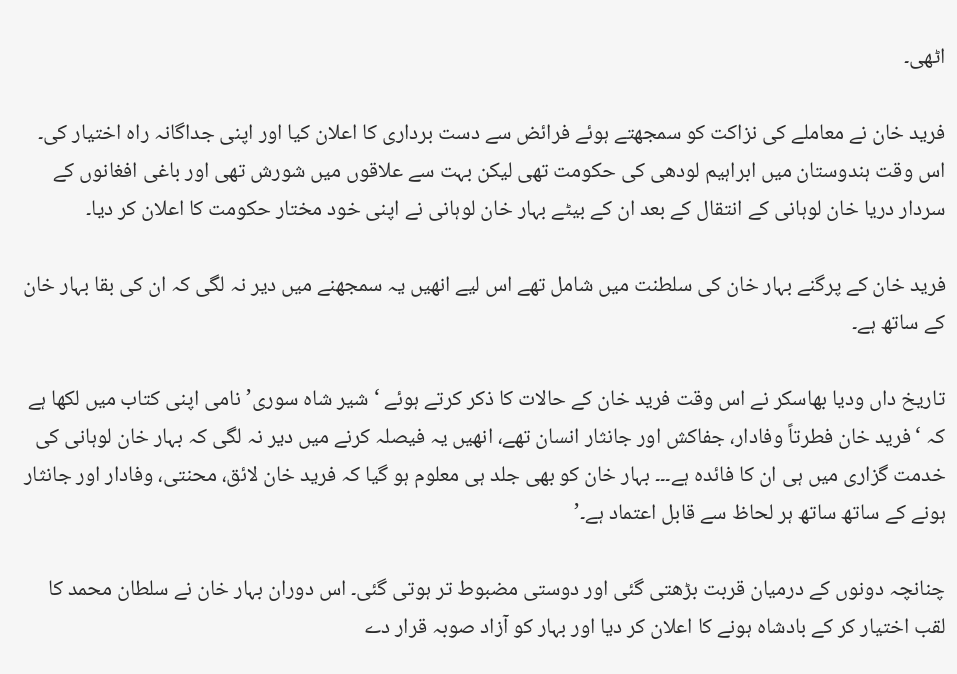اٹھی۔

فرید خان نے معاملے کی نزاکت کو سمجھتے ہوئے فرائض سے دست برداری کا اعلان کیا اور اپنی جداگانہ راہ اختیار کی۔ اس وقت ہندوستان میں ابراہیم لودھی کی حکومت تھی لیکن بہت سے علاقوں میں شورش تھی اور باغی افغانوں کے سردار دریا خان لوہانی کے انتقال کے بعد ان کے بیٹے بہار خان لوہانی نے اپنی خود مختار حکومت کا اعلان کر دیا۔

فرید خان کے پرگنے بہار خان کی سلطنت میں شامل تھے اس لیے انھیں یہ سمجھنے میں دیر نہ لگی کہ ان کی بقا بہار خان کے ساتھ ہے۔

تاریخ داں ودیا بھاسکر نے اس وقت فرید خان کے حالات کا ذکر کرتے ہوئے ‘شیر شاہ سوری’ نامی اپنی کتاب میں لکھا ہے کہ ‘فرید خان فطرتاً وفادار، جفاکش اور جانثار انسان تھے، انھیں یہ فیصلہ کرنے میں دیر نہ لگی کہ بہار خان لوہانی کی خدمت گزاری میں ہی ان کا فائدہ ہے۔۔۔ بہار خان کو بھی جلد ہی معلوم ہو گیا کہ فرید خان لائق، محنتی، وفادار اور جانثار ہونے کے ساتھ ساتھ ہر لحاظ سے قابل اعتماد ہے۔’

چنانچہ دونوں کے درمیان قربت بڑھتی گئی اور دوستی مضبوط تر ہوتی گئی۔ اس دوران بہار خان نے سلطان محمد کا لقب اختیار کر کے بادشاہ ہونے کا اعلان کر دیا اور بہار کو آزاد صوبہ قرار دے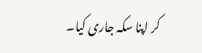کر اپنا سکہ جاری کیا۔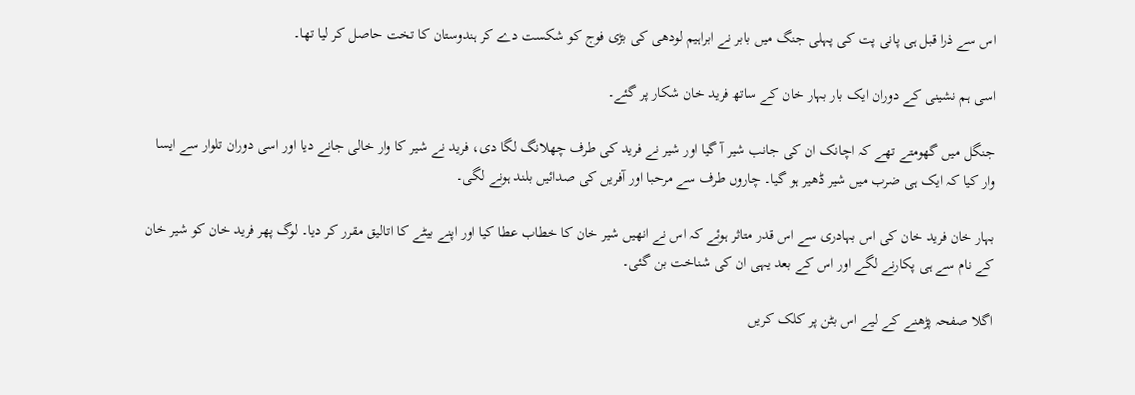اس سے ذرا قبل ہی پانی پت کی پہلی جنگ میں بابر نے ابراہیم لودھی کی بڑی فوج کو شکست دے کر ہندوستان کا تخت حاصل کر لیا تھا۔

اسی ہم نشینی کے دوران ایک بار بہار خان کے ساتھ فرید خان شکار پر گئے۔

جنگل میں گھومتے تھے کہ اچانک ان کی جانب شیر آ گیا اور شیر نے فرید کی طرف چھلانگ لگا دی، فرید نے شیر کا وار خالی جانے دیا اور اسی دوران تلوار سے ایسا وار کیا کہ ایک ہی ضرب میں شیر ڈھیر ہو گیا۔ چاروں طرف سے مرحبا اور آفریں کی صدائیں بلند ہونے لگی۔

بہار خان فرید خان کی اس بہادری سے اس قدر متاثر ہوئے کہ اس نے انھیں شیر خان کا خطاب عطا کیا اور اپنے بیٹے کا اتالیق مقرر کر دیا۔ لوگ پھر فرید خان کو شیر خان کے نام سے ہی پکارنے لگے اور اس کے بعد یہی ان کی شناخت بن گئی۔

اگلا صفحہ پڑھنے کے لیے اس بٹن پر کلک کریں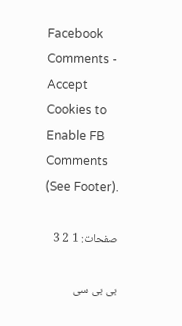Facebook Comments - Accept Cookies to Enable FB Comments (See Footer).

صفحات: 1 2 3

بی بی سی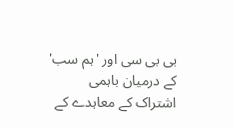بی بی سی اور 'ہم سب' کے درمیان باہمی اشتراک کے معاہدے کے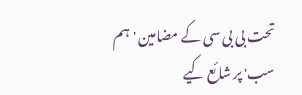تحت بی بی سی کے مضامین 'ہم سب' پر شائع کیے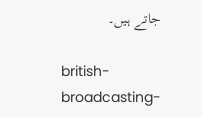جاتے ہیں۔

british-broadcasting-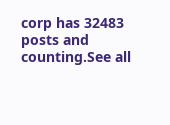corp has 32483 posts and counting.See all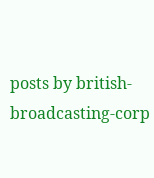posts by british-broadcasting-corp